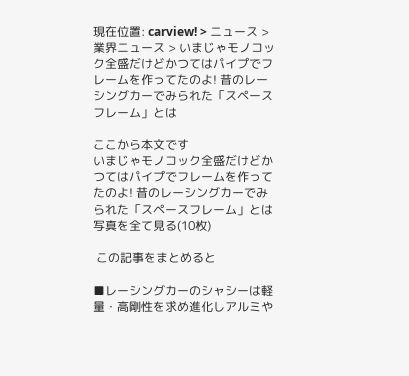現在位置: carview! > ニュース > 業界ニュース > いまじゃモノコック全盛だけどかつてはパイプでフレームを作ってたのよ! 昔のレーシングカーでみられた「スペースフレーム」とは

ここから本文です
いまじゃモノコック全盛だけどかつてはパイプでフレームを作ってたのよ! 昔のレーシングカーでみられた「スペースフレーム」とは
写真を全て見る(10枚)

 この記事をまとめると

■レーシングカーのシャシーは軽量・高剛性を求め進化しアルミや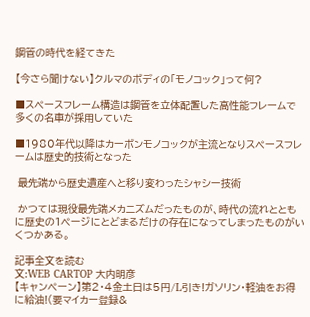鋼管の時代を経てきた

【今さら聞けない】クルマのボディの「モノコック」って何?

■スペースフレーム構造は鋼管を立体配置した高性能フレームで多くの名車が採用していた

■1980年代以降はカーボンモノコックが主流となりスペースフレームは歴史的技術となった

 最先端から歴史遺産へと移り変わったシャシー技術

 かつては現役最先端メカニズムだったものが、時代の流れとともに歴史の1ページにとどまるだけの存在になってしまったものがいくつかある。

記事全文を読む
文:WEB CARTOP 大内明彦
【キャンペーン】第2・4金土日は5円/L引き!ガソリン・軽油をお得に給油!(要マイカー登録&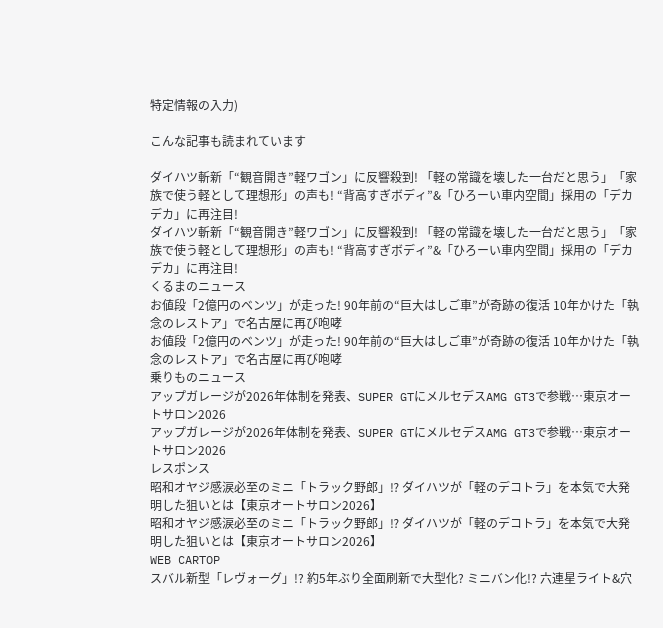特定情報の入力)

こんな記事も読まれています

ダイハツ斬新「“観音開き”軽ワゴン」に反響殺到! 「軽の常識を壊した一台だと思う」「家族で使う軽として理想形」の声も! “背高すぎボディ”&「ひろーい車内空間」採用の「デカデカ」に再注目!
ダイハツ斬新「“観音開き”軽ワゴン」に反響殺到! 「軽の常識を壊した一台だと思う」「家族で使う軽として理想形」の声も! “背高すぎボディ”&「ひろーい車内空間」採用の「デカデカ」に再注目!
くるまのニュース
お値段「2億円のベンツ」が走った! 90年前の“巨大はしご車”が奇跡の復活 10年かけた「執念のレストア」で名古屋に再び咆哮
お値段「2億円のベンツ」が走った! 90年前の“巨大はしご車”が奇跡の復活 10年かけた「執念のレストア」で名古屋に再び咆哮
乗りものニュース
アップガレージが2026年体制を発表、SUPER GTにメルセデスAMG GT3で参戦…東京オートサロン2026
アップガレージが2026年体制を発表、SUPER GTにメルセデスAMG GT3で参戦…東京オートサロン2026
レスポンス
昭和オヤジ感涙必至のミニ「トラック野郎」⁉ ダイハツが「軽のデコトラ」を本気で大発明した狙いとは【東京オートサロン2026】
昭和オヤジ感涙必至のミニ「トラック野郎」⁉ ダイハツが「軽のデコトラ」を本気で大発明した狙いとは【東京オートサロン2026】
WEB CARTOP
スバル新型「レヴォーグ」!? 約5年ぶり全面刷新で大型化? ミニバン化!? 六連星ライト&穴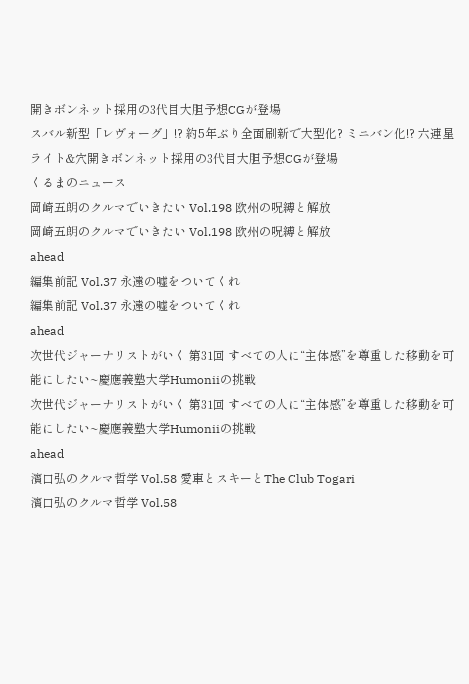開きボンネット採用の3代目大胆予想CGが登場
スバル新型「レヴォーグ」!? 約5年ぶり全面刷新で大型化? ミニバン化!? 六連星ライト&穴開きボンネット採用の3代目大胆予想CGが登場
くるまのニュース
岡崎五朗のクルマでいきたい Vol.198 欧州の呪縛と解放
岡崎五朗のクルマでいきたい Vol.198 欧州の呪縛と解放
ahead
編集前記 Vol.37 永遠の嘘をついてくれ
編集前記 Vol.37 永遠の嘘をついてくれ
ahead
次世代ジャーナリストがいく 第31回 すべての人に“主体感”を尊重した移動を可能にしたい~慶應義塾大学Humoniiの挑戦
次世代ジャーナリストがいく 第31回 すべての人に“主体感”を尊重した移動を可能にしたい~慶應義塾大学Humoniiの挑戦
ahead
濱口弘のクルマ哲学 Vol.58 愛車とスキーとThe Club Togari
濱口弘のクルマ哲学 Vol.58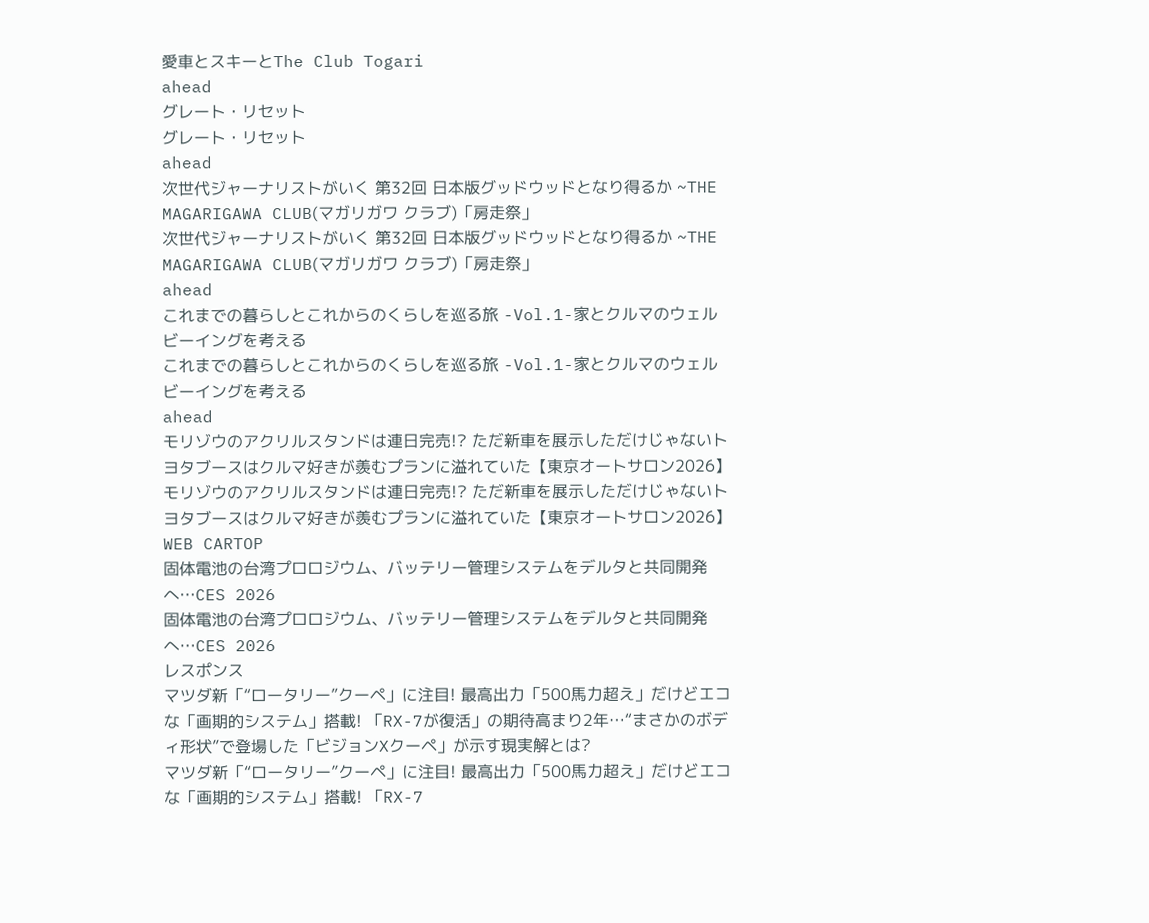愛車とスキーとThe Club Togari
ahead
グレート・リセット
グレート・リセット
ahead
次世代ジャーナリストがいく 第32回 日本版グッドウッドとなり得るか ~THE MAGARIGAWA CLUB(マガリガワ クラブ)「房走祭」
次世代ジャーナリストがいく 第32回 日本版グッドウッドとなり得るか ~THE MAGARIGAWA CLUB(マガリガワ クラブ)「房走祭」
ahead
これまでの暮らしとこれからのくらしを巡る旅 -Vol.1-家とクルマのウェルビーイングを考える
これまでの暮らしとこれからのくらしを巡る旅 -Vol.1-家とクルマのウェルビーイングを考える
ahead
モリゾウのアクリルスタンドは連日完売!? ただ新車を展示しただけじゃないトヨタブースはクルマ好きが羨むプランに溢れていた【東京オートサロン2026】
モリゾウのアクリルスタンドは連日完売!? ただ新車を展示しただけじゃないトヨタブースはクルマ好きが羨むプランに溢れていた【東京オートサロン2026】
WEB CARTOP
固体電池の台湾プロロジウム、バッテリー管理システムをデルタと共同開発へ…CES 2026
固体電池の台湾プロロジウム、バッテリー管理システムをデルタと共同開発へ…CES 2026
レスポンス
マツダ新「“ロータリー”クーペ」に注目! 最高出力「500馬力超え」だけどエコな「画期的システム」搭載! 「RX-7が復活」の期待高まり2年…“まさかのボディ形状”で登場した「ビジョンXクーペ」が示す現実解とは?
マツダ新「“ロータリー”クーペ」に注目! 最高出力「500馬力超え」だけどエコな「画期的システム」搭載! 「RX-7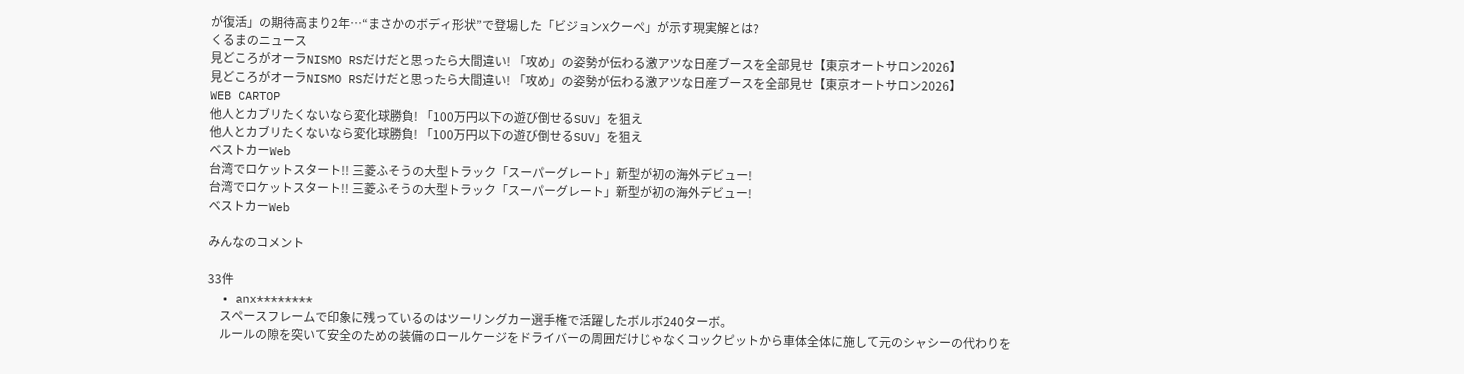が復活」の期待高まり2年…“まさかのボディ形状”で登場した「ビジョンXクーペ」が示す現実解とは?
くるまのニュース
見どころがオーラNISMO RSだけだと思ったら大間違い! 「攻め」の姿勢が伝わる激アツな日産ブースを全部見せ【東京オートサロン2026】
見どころがオーラNISMO RSだけだと思ったら大間違い! 「攻め」の姿勢が伝わる激アツな日産ブースを全部見せ【東京オートサロン2026】
WEB CARTOP
他人とカブリたくないなら変化球勝負! 「100万円以下の遊び倒せるSUV」を狙え
他人とカブリたくないなら変化球勝負! 「100万円以下の遊び倒せるSUV」を狙え
ベストカーWeb
台湾でロケットスタート!! 三菱ふそうの大型トラック「スーパーグレート」新型が初の海外デビュー!
台湾でロケットスタート!! 三菱ふそうの大型トラック「スーパーグレート」新型が初の海外デビュー!
ベストカーWeb

みんなのコメント

33件
  • anx********
    スペースフレームで印象に残っているのはツーリングカー選手権で活躍したボルボ240ターボ。
    ルールの隙を突いて安全のための装備のロールケージをドライバーの周囲だけじゃなくコックピットから車体全体に施して元のシャシーの代わりを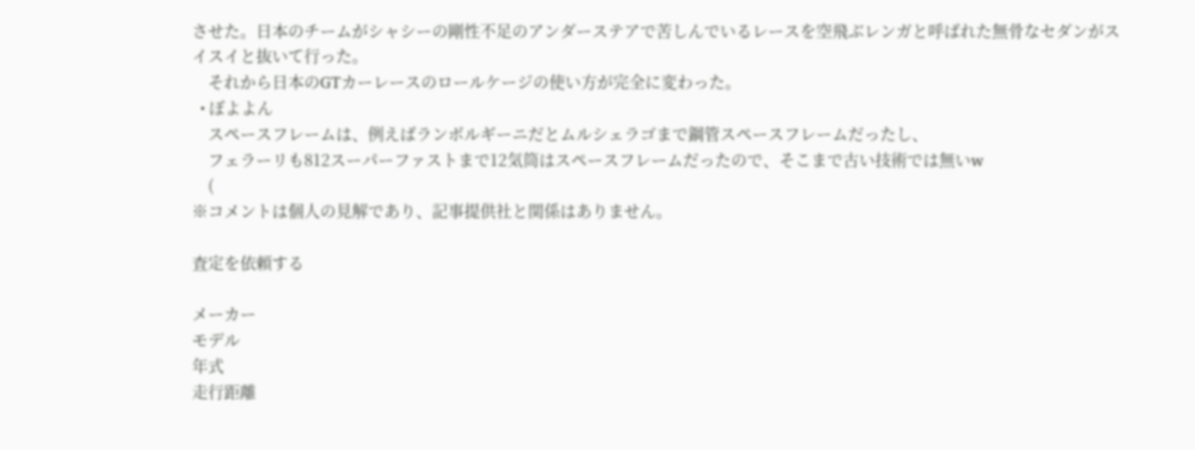させた。日本のチームがシャシーの剛性不足のアンダーステアで苦しんでいるレースを空飛ぶレンガと呼ばれた無骨なセダンがスイスイと抜いて行った。
    それから日本のGTカーレースのロールケージの使い方が完全に変わった。
  • ぼよよん
    スペースフレームは、例えばランボルギーニだとムルシェラゴまで鋼管スペースフレームだったし、
    フェラーリも812スーパーファストまで12気筒はスペースフレームだったので、そこまで古い技術では無いw
    (
※コメントは個人の見解であり、記事提供社と関係はありません。

査定を依頼する

メーカー
モデル
年式
走行距離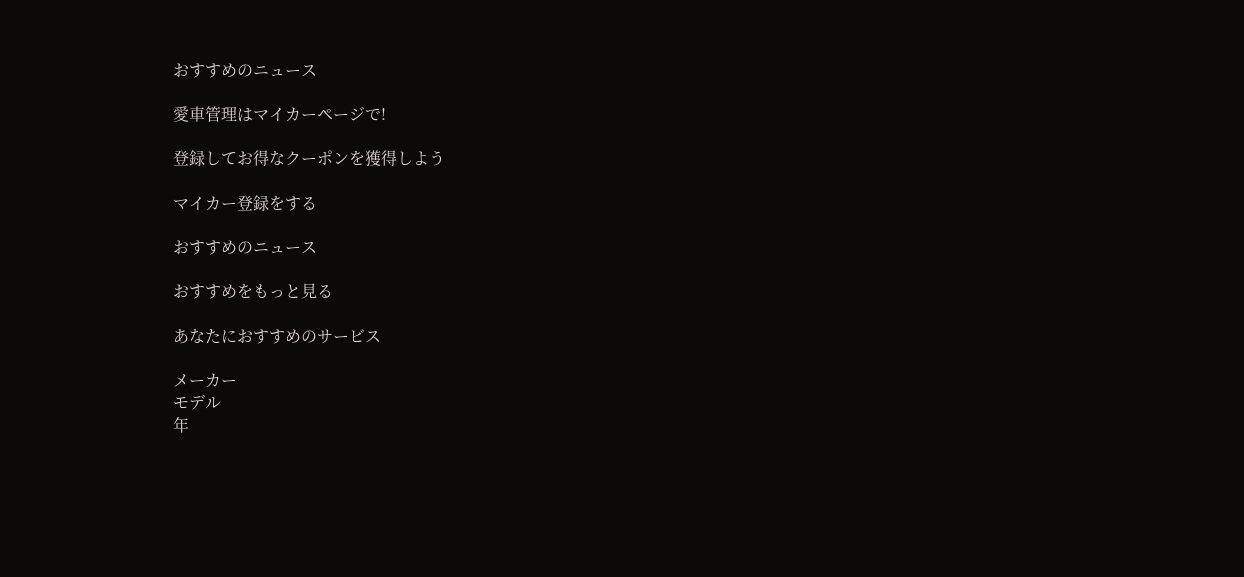おすすめのニュース

愛車管理はマイカーページで!

登録してお得なクーポンを獲得しよう

マイカー登録をする

おすすめのニュース

おすすめをもっと見る

あなたにおすすめのサービス

メーカー
モデル
年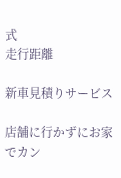式
走行距離

新車見積りサービス

店舗に行かずにお家でカン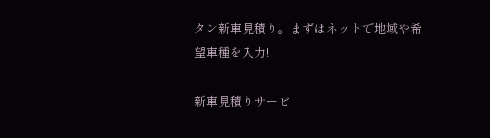タン新車見積り。まずはネットで地域や希望車種を入力!

新車見積りサービ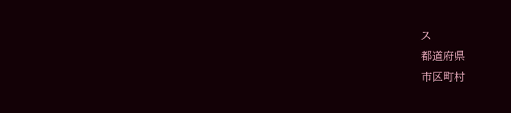ス
都道府県
市区町村